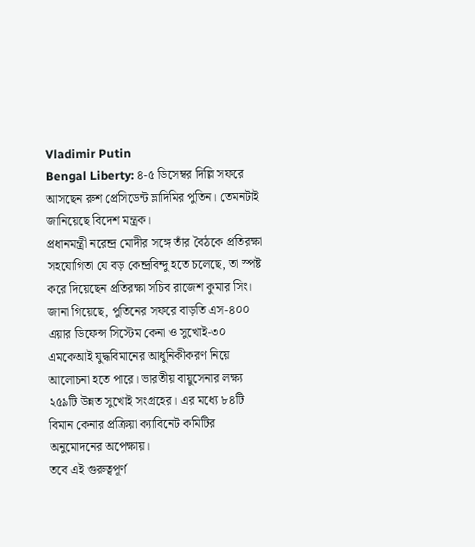Vladimir Putin
Bengal Liberty: ৪-৫ ডিসেম্বর দিল্লি সফরে আসছেন রুশ প্রেসিডেন্ট ভ্লাদিমির পুতিন। তেমনটাই জানিয়েছে বিদেশ মন্ত্রক।
প্রধানমন্ত্রী নরেন্দ্র মোদীর সঙ্গে তাঁর বৈঠকে প্রতিরক্ষা সহযোগিতা যে বড় কেন্দ্রবিন্দু হতে চলেছে, তা স্পষ্ট করে দিয়েছেন প্রতিরক্ষা সচিব রাজেশ কুমার সিং। জানা গিয়েছে, পুতিনের সফরে বাড়তি এস-৪০০ এয়ার ডিফেন্স সিস্টেম কেনা ও সুখোই-৩০ এমকেআই যুদ্ধবিমানের আধুনিকীকরণ নিয়ে আলোচনা হতে পারে। ভারতীয় বায়ুসেনার লক্ষ্য ২৫৯টি উন্নত সুখোই সংগ্রহের। এর মধ্যে ৮৪টি বিমান কেনার প্রক্রিয়া ক্যাবিনেট কমিটির অনুমোদনের অপেক্ষায়।
তবে এই গুরুত্বপূর্ণ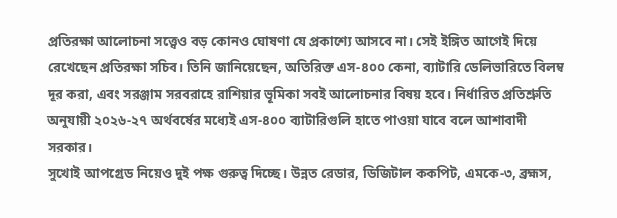প্রতিরক্ষা আলোচনা সত্ত্বেও বড় কোনও ঘোষণা যে প্রকাশ্যে আসবে না। সেই ইঙ্গিত আগেই দিয়ে রেখেছেন প্রতিরক্ষা সচিব। তিনি জানিয়েছেন, অতিরিক্ত এস-৪০০ কেনা, ব্যাটারি ডেলিভারিতে বিলম্ব দূর করা, এবং সরঞ্জাম সরবরাহে রাশিয়ার ভূমিকা সবই আলোচনার বিষয় হবে। নির্ধারিত প্রতিশ্রুতি অনুযায়ী ২০২৬-২৭ অর্থবর্ষের মধ্যেই এস-৪০০ ব্যাটারিগুলি হাতে পাওয়া যাবে বলে আশাবাদী সরকার।
সুখোই আপগ্রেড নিয়েও দুই পক্ষ গুরুত্ব দিচ্ছে। উন্নত রেডার, ডিজিটাল ককপিট, এমকে-৩, ব্রহ্মস,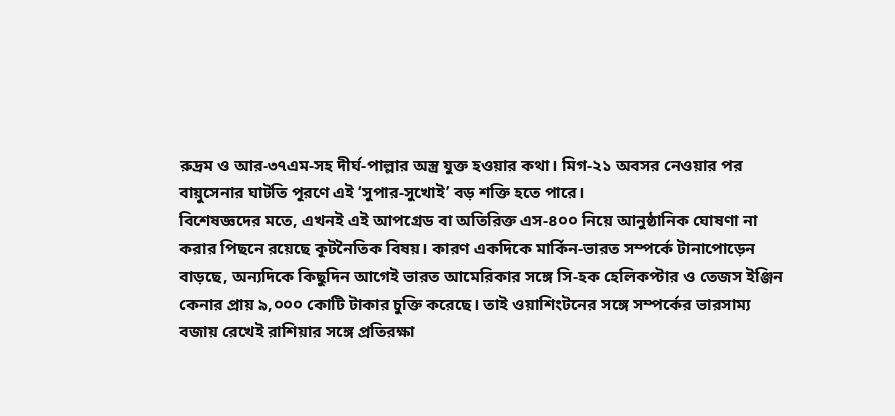রুদ্রম ও আর-৩৭এম-সহ দীর্ঘ-পাল্লার অস্ত্র যুক্ত হওয়ার কথা। মিগ-২১ অবসর নেওয়ার পর বায়ুসেনার ঘাটতি পূরণে এই ‘সুপার-সুখোই’ বড় শক্তি হতে পারে।
বিশেষজ্ঞদের মতে, এখনই এই আপগ্রেড বা অতিরিক্ত এস-৪০০ নিয়ে আনুষ্ঠানিক ঘোষণা না করার পিছনে রয়েছে কূটনৈতিক বিষয়। কারণ একদিকে মার্কিন-ভারত সম্পর্কে টানাপোড়েন বাড়ছে, অন্যদিকে কিছুদিন আগেই ভারত আমেরিকার সঙ্গে সি-হক হেলিকপ্টার ও তেজস ইঞ্জিন কেনার প্রায় ৯,০০০ কোটি টাকার চুক্তি করেছে। তাই ওয়াশিংটনের সঙ্গে সম্পর্কের ভারসাম্য বজায় রেখেই রাশিয়ার সঙ্গে প্রতিরক্ষা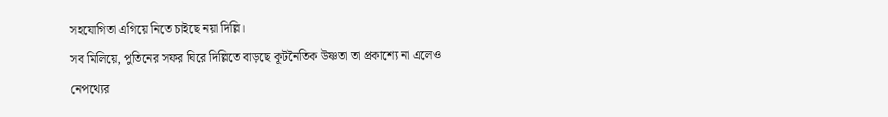সহযোগিতা এগিয়ে নিতে চাইছে নয়া দিল্লি।
সব মিলিয়ে, পুতিনের সফর ঘিরে দিল্লিতে বাড়ছে কূটনৈতিক উষ্ণতা তা প্রকাশ্যে না এলেও নেপথ্যের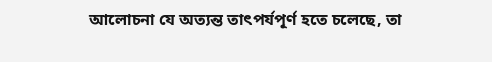আলোচনা যে অত্যন্ত তাৎপর্যপূর্ণ হতে চলেছে, তা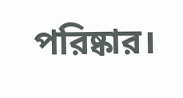পরিষ্কার।